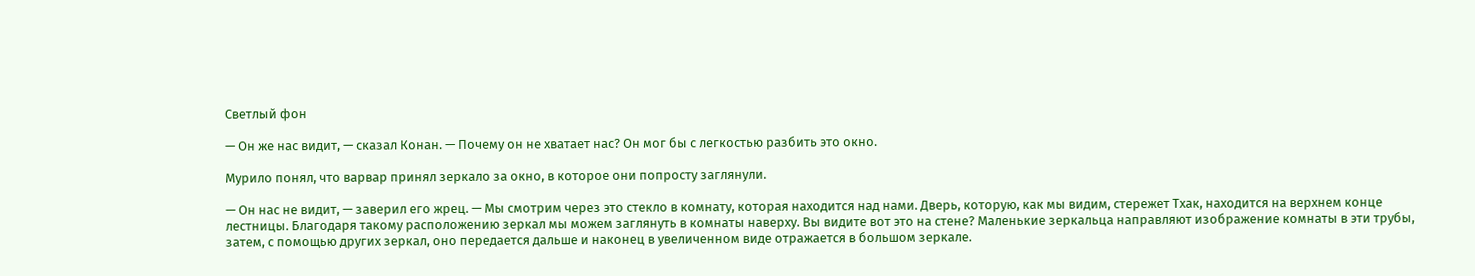Светлый фон

— Он же нас видит, — сказал Конан. — Почему он не хватает нас? Он мог бы с легкостью разбить это окно.

Мурило понял, что варвар принял зеркало за окно, в которое они попросту заглянули.

— Он нас не видит, — заверил его жрец. — Мы смотрим через это стекло в комнату, которая находится над нами. Дверь, которую, как мы видим, стережет Тхак, находится на верхнем конце лестницы. Благодаря такому расположению зеркал мы можем заглянуть в комнаты наверху. Вы видите вот это на стене? Маленькие зеркальца направляют изображение комнаты в эти трубы, затем, с помощью других зеркал, оно передается дальше и наконец в увеличенном виде отражается в большом зеркале.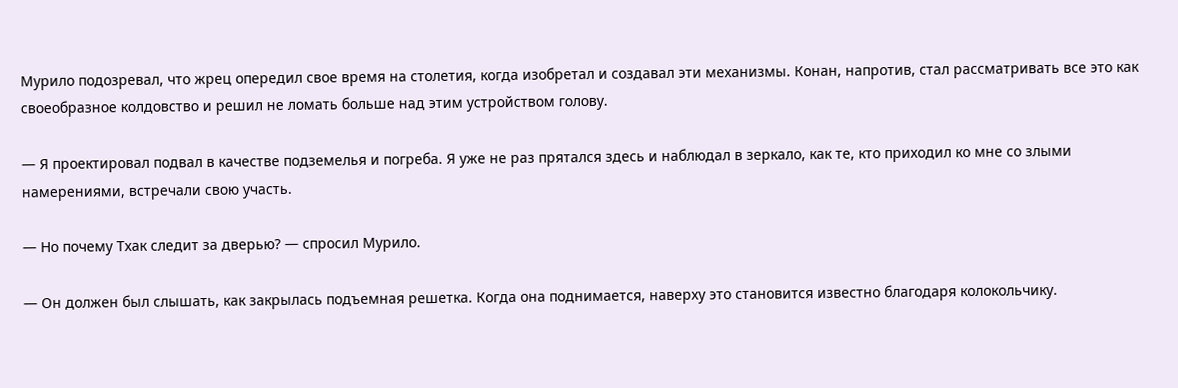Мурило подозревал, что жрец опередил свое время на столетия, когда изобретал и создавал эти механизмы. Конан, напротив, стал рассматривать все это как своеобразное колдовство и решил не ломать больше над этим устройством голову.

— Я проектировал подвал в качестве подземелья и погреба. Я уже не раз прятался здесь и наблюдал в зеркало, как те, кто приходил ко мне со злыми намерениями, встречали свою участь.

— Но почему Тхак следит за дверью? — спросил Мурило.

— Он должен был слышать, как закрылась подъемная решетка. Когда она поднимается, наверху это становится известно благодаря колокольчику.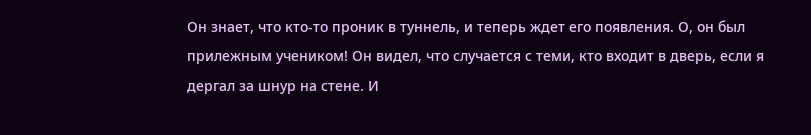Он знает, что кто-то проник в туннель, и теперь ждет его появления. О, он был прилежным учеником! Он видел, что случается с теми, кто входит в дверь, если я дергал за шнур на стене. И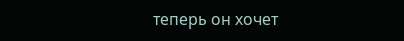теперь он хочет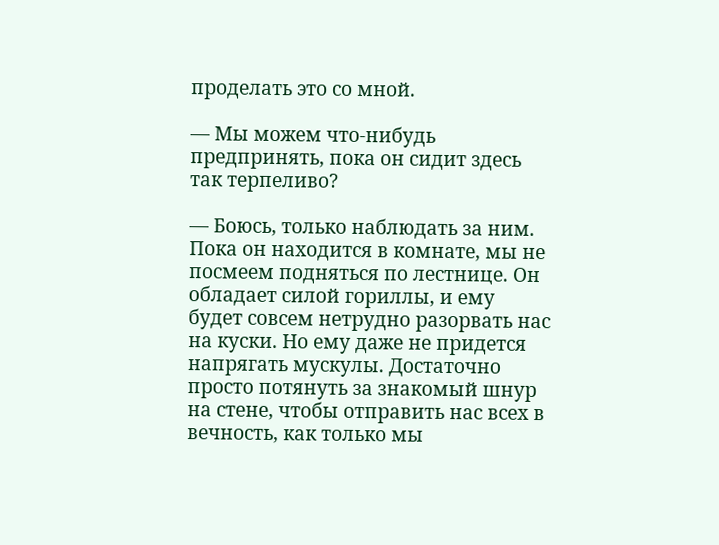проделать это со мной.

— Мы можем что-нибудь предпринять, пока он сидит здесь так терпеливо?

— Боюсь, только наблюдать за ним. Пока он находится в комнате, мы не посмеем подняться по лестнице. Он обладает силой гориллы, и ему будет совсем нетрудно разорвать нас на куски. Но ему даже не придется напрягать мускулы. Достаточно просто потянуть за знакомый шнур на стене, чтобы отправить нас всех в вечность, как только мы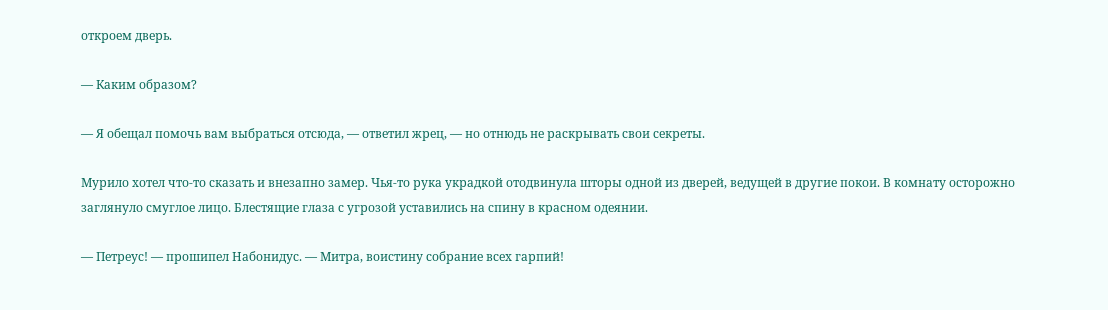откроем дверь.

— Каким образом?

— Я обещал помочь вам выбраться отсюда, — ответил жрец, — но отнюдь не раскрывать свои секреты.

Мурило хотел что-то сказать и внезапно замер. Чья-то рука украдкой отодвинула шторы одной из дверей, ведущей в другие покои. В комнату осторожно заглянуло смуглое лицо. Блестящие глаза с угрозой уставились на спину в красном одеянии.

— Петреус! — прошипел Набонидус. — Митра, воистину собрание всех гарпий!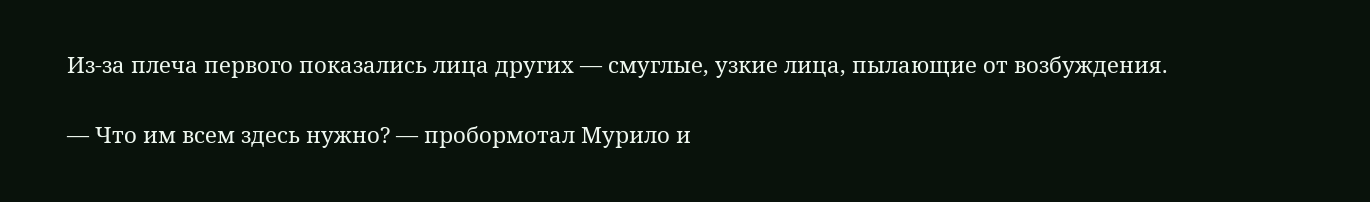Из-за плеча первого показались лица других — смуглые, узкие лица, пылающие от возбуждения.

— Что им всем здесь нужно? — пробормотал Мурило и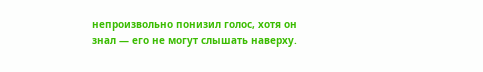непроизвольно понизил голос, хотя он знал — его не могут слышать наверху.